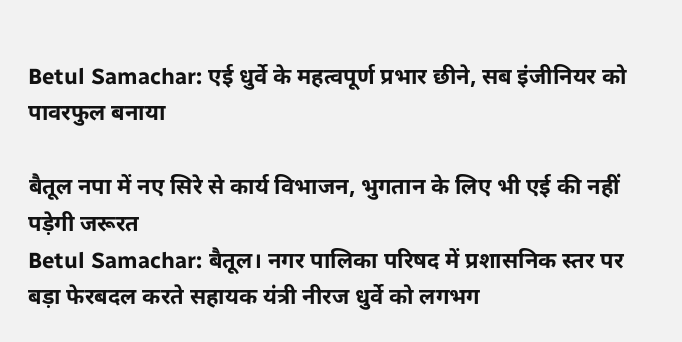Betul Samachar: एई धुर्वे के महत्वपूर्ण प्रभार छीने, सब इंजीनियर को पावरफुल बनाया

बैतूल नपा में नए सिरे से कार्य विभाजन, भुगतान के लिए भी एई की नहीं पड़ेगी जरूरत
Betul Samachar: बैतूल। नगर पालिका परिषद में प्रशासनिक स्तर पर बड़ा फेरबदल करते सहायक यंत्री नीरज धुर्वे को लगभग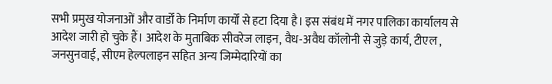सभी प्रमुख योजनाओं और वार्डों के निर्माण कार्यों से हटा दिया है। इस संबंध में नगर पालिका कार्यालय से आदेश जारी हो चुके हैं। आदेश के मुताबिक सीवरेज लाइन, वैध-अवैध कॉलोनी से जुड़े कार्य, टीएल , जनसुनवाई, सीएम हेल्पलाइन सहित अन्य जिम्मेदारियों का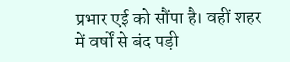प्रभार एई को सौंपा है। वहीं शहर में वर्षों से बंद पड़ी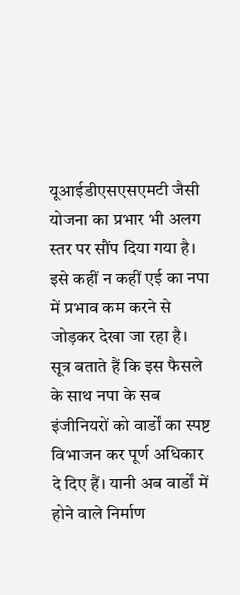यूआईडीएसएसएमटी जैसी योजना का प्रभार भी अलग स्तर पर सौंप दिया गया है। इसे कहीं न कहीं एई का नपा में प्रभाव कम करने से जोड़कर देखा जा रहा है।
सूत्र बताते हैं कि इस फैसले के साथ नपा के सब इंजीनियरों को वार्डों का स्पष्ट विभाजन कर पूर्ण अधिकार दे दिए हैं। यानी अब वार्डों में होने वाले निर्माण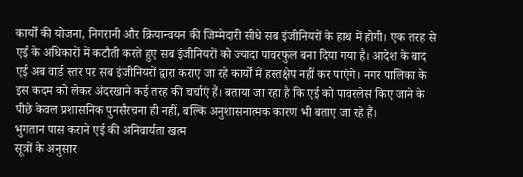कार्यों की योजना, निगरानी और क्रियान्वयन की जिम्मेदारी सीधे सब इंजीनियरों के हाथ में होगी। एक तरह से एई के अधिकारों में कटौती करते हुए सब इंजीनियरों को ज्यादा पावरफुल बना दिया गया है। आदेश के बाद एई अब वार्ड स्तर पर सब इंजीनियरों द्वारा कराए जा रहे कार्यों में हस्तक्षेप नहीं कर पाएंगे। नगर पालिका के इस कदम को लेकर अंदरखाने कई तरह की चर्चाएं हैं। बताया जा रहा है कि एई को पावरलेस किए जाने के पीछे केवल प्रशासनिक पुनर्संरचना ही नहीं, बल्कि अनुशासनात्मक कारण भी बताए जा रहे हैं।
भुगतान पास कराने एई की अनिवार्यता खत्म
सूत्रों के अनुसार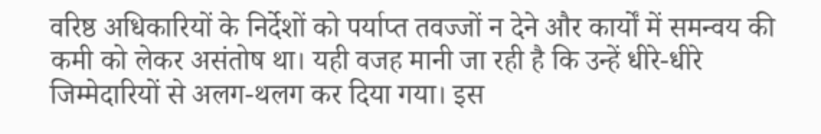वरिष्ठ अधिकारियों के निर्देशों को पर्याप्त तवज्जों न देने और कार्यों में समन्वय की कमी को लेकर असंतोष था। यही वजह मानी जा रही है कि उन्हें धीरे-धीरे जिम्मेदारियों से अलग-थलग कर दिया गया। इस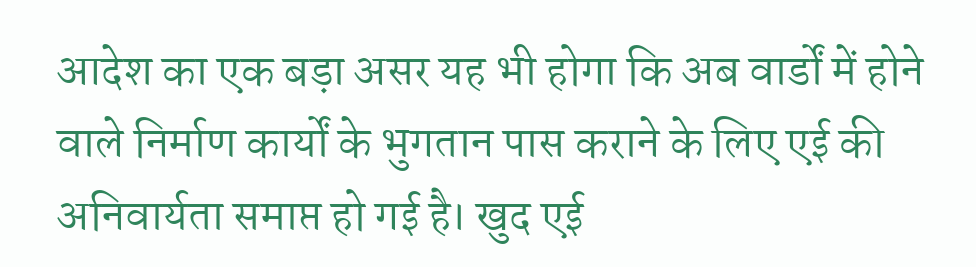आदेश का एक बड़ा असर यह भी होगा कि अब वार्डों में होने वाले निर्माण कार्यों के भुगतान पास कराने के लिए एई की अनिवार्यता समाप्त हो गई है। खुद एई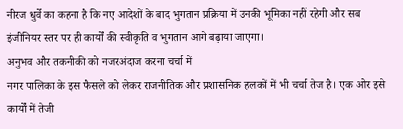नीरज धुर्वे का कहना है कि नए आदेशों के बाद भुगतान प्रक्रिया में उनकी भूमिका नहीं रहेगी और सब इंजीनियर स्तर पर ही कार्यों की स्वीकृति व भुगतान आगे बढ़ाया जाएगा।
अनुभव और तकनीकी को नजरअंदाज करना चर्चा में
नगर पालिका के इस फैसले को लेकर राजनीतिक और प्रशासनिक हलकों में भी चर्चा तेज है। एक ओर इसे कार्यों में तेजी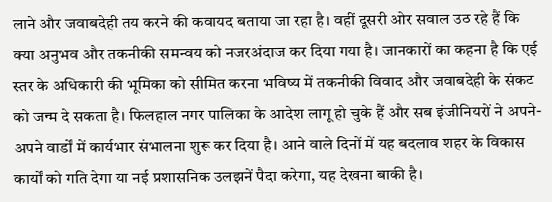लाने और जवाबदेही तय करने की कवायद बताया जा रहा है। वहीं दूसरी ओर सवाल उठ रहे हैं कि क्या अनुभव और तकनीकी समन्वय को नजरअंदाज कर दिया गया है। जानकारों का कहना है कि एई स्तर के अधिकारी की भूमिका को सीमित करना भविष्य में तकनीकी विवाद और जवाबदेही के संकट को जन्म दे सकता है। फिलहाल नगर पालिका के आदेश लागू हो चुके हैं और सब इंजीनियरों ने अपने-अपने वार्डों में कार्यभार संभालना शुरू कर दिया है। आने वाले दिनों में यह बदलाव शहर के विकास कार्यों को गति देगा या नई प्रशासनिक उलझनें पैदा करेगा, यह देखना बाकी है।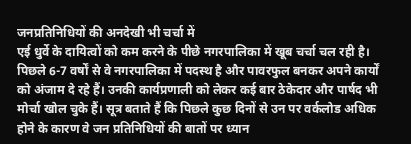जनप्रतिनिधियों की अनदेखी भी चर्चा में
एई धुर्वे के दायित्वों को कम करने के पीछे नगरपालिका में खूब चर्चा चल रही है। पिछले 6-7 वर्षों से वे नगरपालिका में पदस्थ है और पावरफुल बनकर अपने कार्यों को अंजाम दे रहे हैं। उनकी कार्यप्रणाली को लेकर कई बार ठेकेदार और पार्षद भी मोर्चा खोल चुके हैं। सूत्र बताते हैं कि पिछले कुछ दिनों से उन पर वर्कलोड अधिक होने के कारण वे जन प्रतिनिधियों की बातों पर ध्यान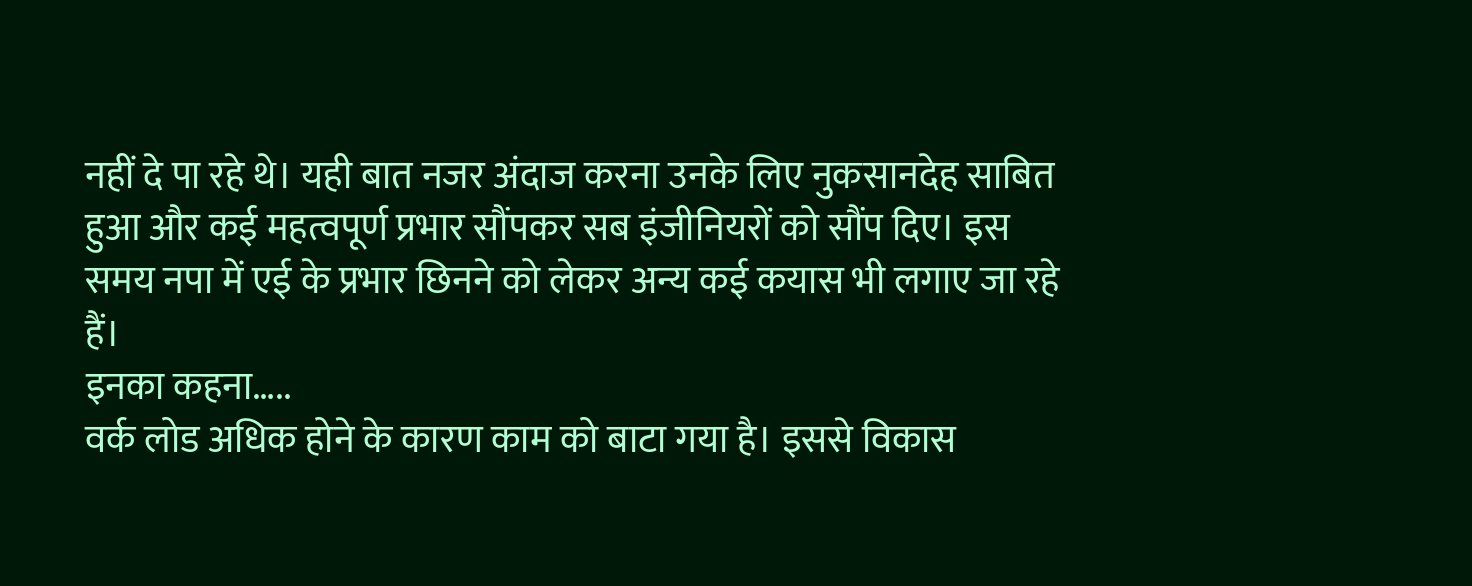नहीं दे पा रहे थे। यही बात नजर अंदाज करना उनके लिए नुकसानदेह साबित हुआ और कई महत्वपूर्ण प्रभार सौंपकर सब इंजीनियरों को सौंप दिए। इस समय नपा में एई के प्रभार छिनने को लेकर अन्य कई कयास भी लगाए जा रहे हैं।
इनका कहना…..
वर्क लोड अधिक होने के कारण काम को बाटा गया है। इससे विकास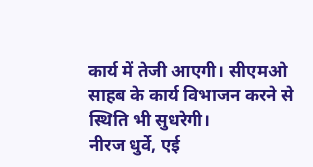कार्य में तेजी आएगी। सीएमओ साहब के कार्य विभाजन करने से स्थिति भी सुधरेगी।
नीरज धुर्वे, एई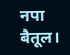नपा बैतूल।